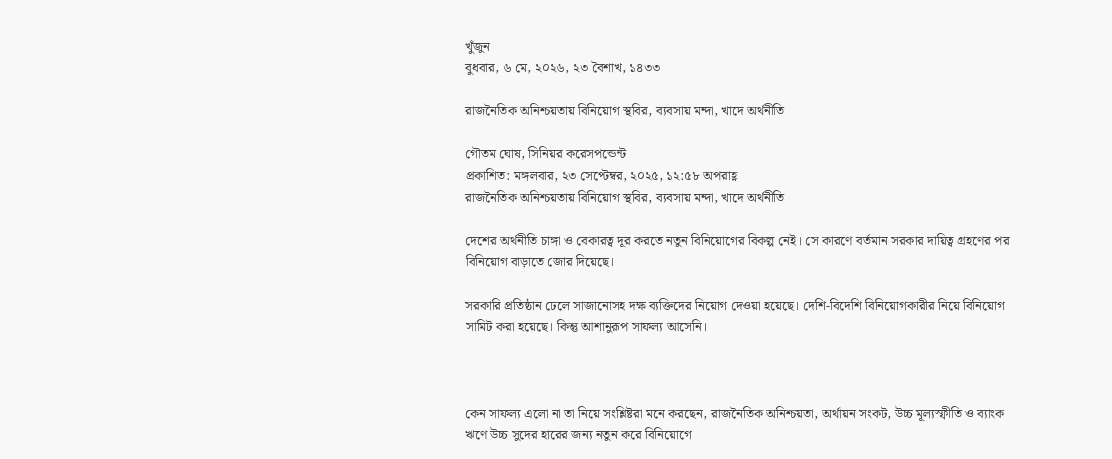খুঁজুন
বুধবার, ৬ মে, ২০২৬, ২৩ বৈশাখ, ১৪৩৩

রাজনৈতিক অনিশ্চয়তায় বিনিয়োগ স্থবির, ব্যবসায় মন্দা, খাদে অর্থনীতি

গৌতম ঘোষ, সিনিয়র করেসপন্ডেন্ট
প্রকাশিত: মঙ্গলবার, ২৩ সেপ্টেম্বর, ২০২৫, ১২:৫৮ অপরাহ্ণ
রাজনৈতিক অনিশ্চয়তায় বিনিয়োগ স্থবির, ব্যবসায় মন্দা, খাদে অর্থনীতি

দেশের অর্থনীতি চাঙ্গা ও বেকারত্ব দূর করতে নতুন বিনিয়োগের বিকল্প নেই। সে কারণে বর্তমান সরকার দায়িত্ব গ্রহণের পর বিনিয়োগ বাড়াতে জোর দিয়েছে।

সরকারি প্রতিষ্ঠান ঢেলে সাজানোসহ দক্ষ ব্যক্তিদের নিয়োগ দেওয়া হয়েছে। দেশি-বিদেশি বিনিয়োগকারীর নিয়ে বিনিয়োগ সামিট করা হয়েছে। কিন্তু আশানুরূপ সাফল্য আসেনি।



কেন সাফল্য এলো না তা নিয়ে সংশ্লিষ্টরা মনে করছেন, রাজনৈতিক অনিশ্চয়তা, অর্থায়ন সংকট, উচ্চ মূল্যস্ফীতি ও ব্যাংক ঋণে উচ্চ সুদের হারের জন্য নতুন করে বিনিয়োগে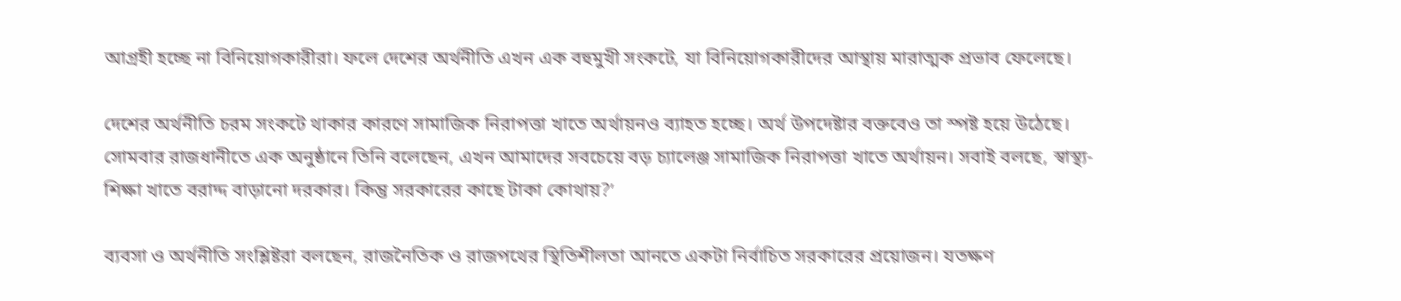আগ্রহী হচ্ছে না বিনিয়োগকারীরা। ফলে দেশের অর্থনীতি এখন এক বহুমুখী সংকটে, যা বিনিয়োগকারীদের আস্থায় মারাত্মক প্রভাব ফেলেছে।

দেশের অর্থনীতি চরম সংকটে থাকার কারণে সামাজিক নিরাপত্তা খাতে অর্থায়নও ব্যাহত হচ্ছে। অর্থ উপদেষ্টার বক্তবেও তা স্পষ্ট হয়ে উঠেছে। সোমবার রাজধানীতে এক অনুষ্ঠানে তিনি বলেছেন, এখন আমাদের সবচেয়ে বড় চ্যালেঞ্জ সামাজিক নিরাপত্তা খাতে অর্থায়ন। সবাই বলছে, স্বাস্থ্য-শিক্ষা খাতে বরাদ্দ বাড়ানো দরকার। কিন্তু সরকারের কাছে টাকা কোথায়?’

ব্যবসা ও অর্থনীতি সংশ্লিষ্টরা বলছেন, রাজনৈতিক ও রাজপথের স্থিতিশীলতা আনতে একটা নির্বাচিত সরকারের প্রয়োজন। যতক্ষণ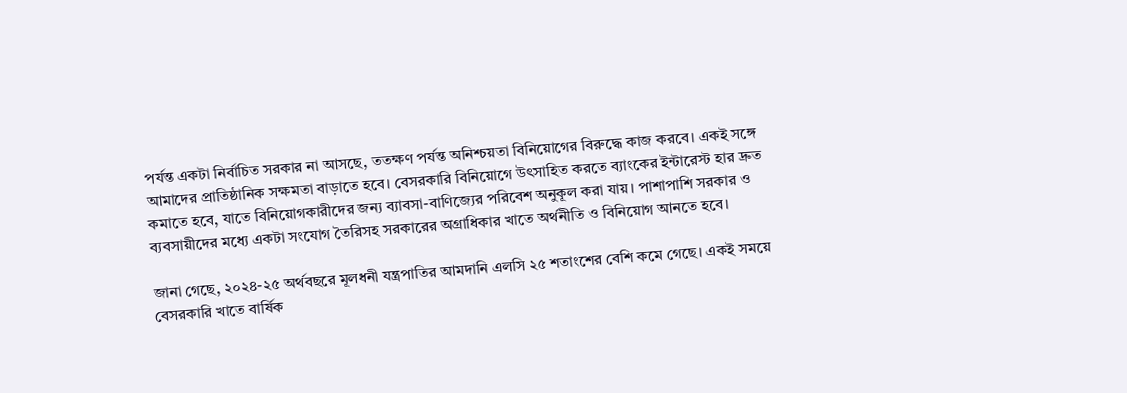পর্যন্ত একটা নির্বাচিত সরকার না আসছে, ততক্ষণ পর্যন্ত অনিশ্চয়তা বিনিয়োগের বিরুদ্ধে কাজ করবে। একই সঙ্গে আমাদের প্রাতিষ্ঠানিক সক্ষমতা বাড়াতে হবে। বেসরকারি বিনিয়োগে উৎসাহিত করতে ব্যাংকের ইন্টারেস্ট হার দ্রুত কমাতে হবে, যাতে বিনিয়োগকারীদের জন্য ব্যাবসা-বাণিজ্যের পরিবেশ অনুকূল করা যায়। পাশাপাশি সরকার ও ব্যবসায়ীদের মধ্যে একটা সংযোগ তৈরিসহ সরকারের অগ্রাধিকার খাতে অর্থনীতি ও বিনিয়োগ আনতে হবে।

জানা গেছে, ২০২৪-২৫ অর্থবছরে মূলধনী যন্ত্রপাতির আমদানি এলসি ২৫ শতাংশের বেশি কমে গেছে। একই সময়ে বেসরকারি খাতে বার্ষিক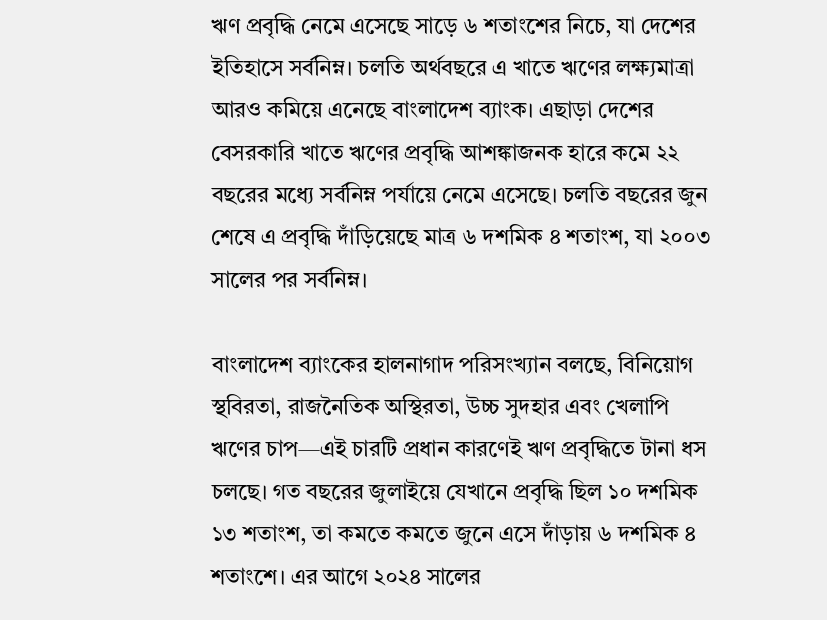ঋণ প্রবৃদ্ধি নেমে এসেছে সাড়ে ৬ শতাংশের নিচে, যা দেশের ইতিহাসে সর্বনিম্ন। চলতি অর্থবছরে এ খাতে ঋণের লক্ষ্যমাত্রা আরও কমিয়ে এনেছে বাংলাদেশ ব্যাংক। এছাড়া দেশের বেসরকারি খাতে ঋণের প্রবৃদ্ধি আশঙ্কাজনক হারে কমে ২২ বছরের মধ্যে সর্বনিম্ন পর্যায়ে নেমে এসেছে। চলতি বছরের জুন শেষে এ প্রবৃদ্ধি দাঁড়িয়েছে মাত্র ৬ দশমিক ৪ শতাংশ, যা ২০০৩ সালের পর সর্বনিম্ন।

বাংলাদেশ ব্যাংকের হালনাগাদ পরিসংখ্যান বলছে, বিনিয়োগ স্থবিরতা, রাজনৈতিক অস্থিরতা, উচ্চ সুদহার এবং খেলাপি ঋণের চাপ—এই চারটি প্রধান কারণেই ঋণ প্রবৃদ্ধিতে টানা ধস চলছে। গত বছরের জুলাইয়ে যেখানে প্রবৃদ্ধি ছিল ১০ দশমিক ১৩ শতাংশ, তা কমতে কমতে জুনে এসে দাঁড়ায় ৬ দশমিক ৪ শতাংশে। এর আগে ২০২৪ সালের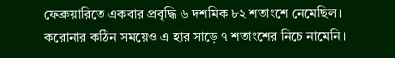ফেব্রুয়ারিতে একবার প্রবৃদ্ধি ৬ দশমিক ৮২ শতাংশে নেমেছিল। করোনার কঠিন সময়েও এ হার সাড়ে ৭ শতাংশের নিচে নামেনি।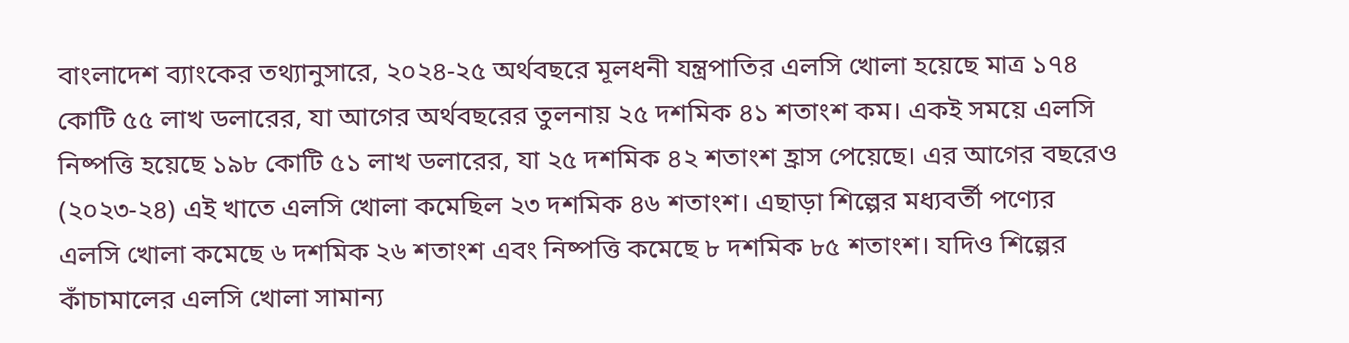বাংলাদেশ ব্যাংকের তথ্যানুসারে, ২০২৪-২৫ অর্থবছরে মূলধনী যন্ত্রপাতির এলসি খোলা হয়েছে মাত্র ১৭৪ কোটি ৫৫ লাখ ডলারের, যা আগের অর্থবছরের তুলনায় ২৫ দশমিক ৪১ শতাংশ কম। একই সময়ে এলসি নিষ্পত্তি হয়েছে ১৯৮ কোটি ৫১ লাখ ডলারের, যা ২৫ দশমিক ৪২ শতাংশ হ্রাস পেয়েছে। এর আগের বছরেও (২০২৩-২৪) এই খাতে এলসি খোলা কমেছিল ২৩ দশমিক ৪৬ শতাংশ। এছাড়া শিল্পের মধ্যবর্তী পণ্যের এলসি খোলা কমেছে ৬ দশমিক ২৬ শতাংশ এবং নিষ্পত্তি কমেছে ৮ দশমিক ৮৫ শতাংশ। যদিও শিল্পের কাঁচামালের এলসি খোলা সামান্য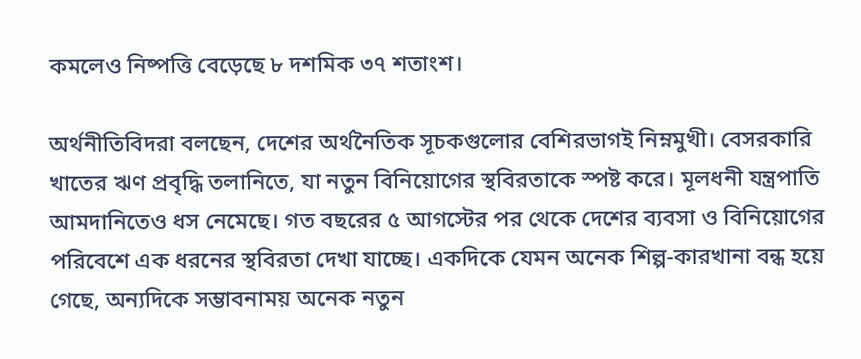কমলেও নিষ্পত্তি বেড়েছে ৮ দশমিক ৩৭ শতাংশ।

অর্থনীতিবিদরা বলছেন, দেশের অর্থনৈতিক সূচকগুলোর বেশিরভাগই নিম্নমুখী। বেসরকারি খাতের ঋণ প্রবৃদ্ধি তলানিতে, যা নতুন বিনিয়োগের স্থবিরতাকে স্পষ্ট করে। মূলধনী যন্ত্রপাতি আমদানিতেও ধস নেমেছে। গত বছরের ৫ আগস্টের পর থেকে দেশের ব্যবসা ও বিনিয়োগের পরিবেশে এক ধরনের স্থবিরতা দেখা যাচ্ছে। একদিকে যেমন অনেক শিল্প-কারখানা বন্ধ হয়ে গেছে, অন্যদিকে সম্ভাবনাময় অনেক নতুন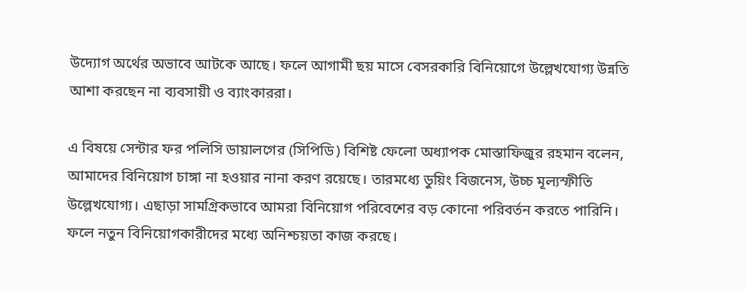উদ্যোগ অর্থের অভাবে আটকে আছে। ফলে আগামী ছয় মাসে বেসরকারি বিনিয়োগে উল্লেখযোগ্য উন্নতি আশা করছেন না ব্যবসায়ী ও ব্যাংকাররা।

এ বিষয়ে সেন্টার ফর পলিসি ডায়ালগের (সিপিডি) বিশিষ্ট ফেলো অধ্যাপক মোস্তাফিজুর রহমান বলেন, আমাদের বিনিয়োগ চাঙ্গা না হওয়ার নানা করণ রয়েছে। তারমধ্যে ডুয়িং বিজনেস, উচ্চ মূল্যস্ফীতি উল্লেখযোগ্য। এছাড়া সামগ্রিকভাবে আমরা বিনিয়োগ পরিবেশের বড় কোনো পরিবর্তন করতে পারিনি। ফলে নতুন বিনিয়োগকারীদের মধ্যে অনিশ্চয়তা কাজ করছে।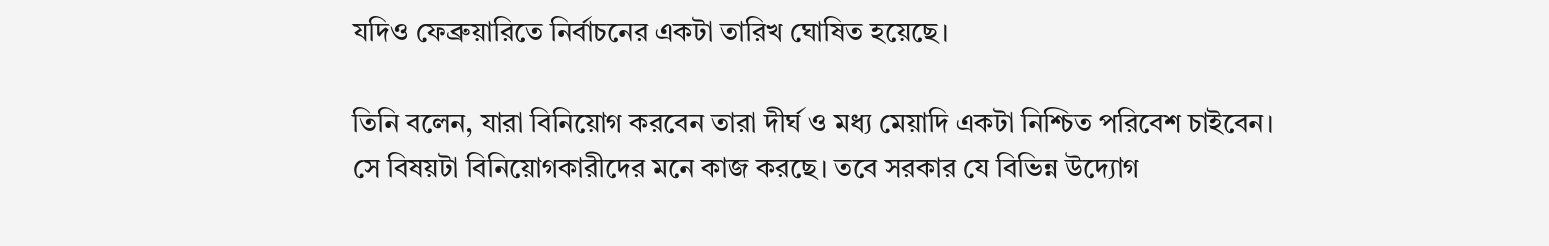যদিও ফেব্রুয়ারিতে নির্বাচনের একটা তারিখ ঘোষিত হয়েছে।

তিনি বলেন, যারা বিনিয়োগ করবেন তারা দীর্ঘ ও মধ্য মেয়াদি একটা নিশ্চিত পরিবেশ চাইবেন। সে বিষয়টা বিনিয়োগকারীদের মনে কাজ করছে। তবে সরকার যে বিভিন্ন উদ্যোগ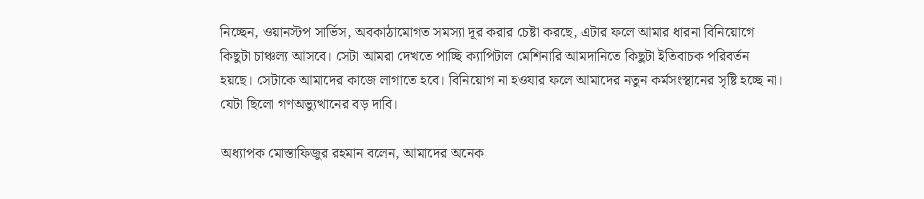নিচ্ছেন, ওয়ানস্টপ সার্ভিস, অবকাঠামোগত সমস্যা দূর করার চেষ্টা করছে, এটার ফলে আমার ধারনা বিনিয়োগে কিছুটা চাঞ্চল্য আসবে। সেটা আমরা দেখতে পাচ্ছি ক্যাপিটাল মেশিনারি আমদানিতে কিছুটা ইতিবাচক পরিবর্তন হয়ছে। সেটাকে আমাদের কাজে লাগাতে হবে। বিনিয়োগ না হওযার ফলে আমাদের নতুন কর্মসংস্থানের সৃষ্টি হচ্ছে না। যেটা ছিলো গণঅভ্যুত্থানের বড় দাবি।

অধ্যাপক মোস্তাফিজুর রহমান বলেন, আমাদের অনেক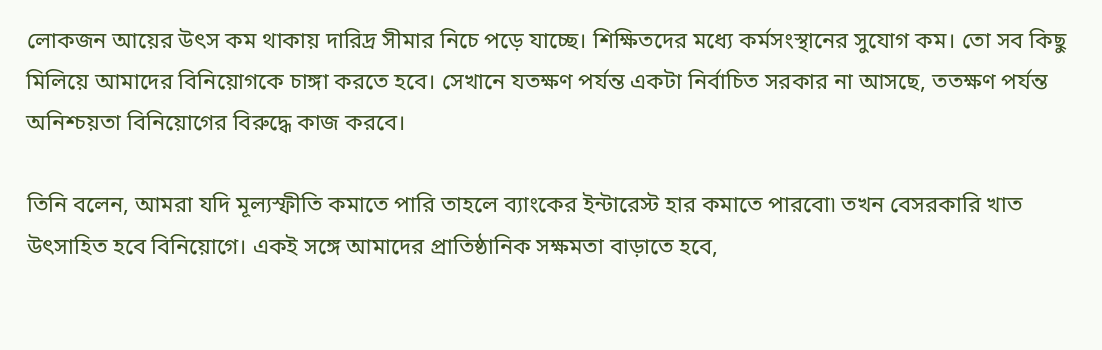লোকজন আয়ের উৎস কম থাকায় দারিদ্র সীমার নিচে পড়ে যাচ্ছে। শিক্ষিতদের মধ্যে কর্মসংস্থানের সুযোগ কম। তো সব কিছু মিলিয়ে আমাদের বিনিয়োগকে চাঙ্গা করতে হবে। সেখানে যতক্ষণ পর্যন্ত একটা নির্বাচিত সরকার না আসছে, ততক্ষণ পর্যন্ত অনিশ্চয়তা বিনিয়োগের বিরুদ্ধে কাজ করবে।

তিনি বলেন, আমরা যদি মূল্যস্ফীতি কমাতে পারি তাহলে ব্যাংকের ইন্টারেস্ট হার কমাতে পারবো৷ তখন বেসরকারি খাত উৎসাহিত হবে বিনিয়োগে। একই সঙ্গে আমাদের প্রাতিষ্ঠানিক সক্ষমতা বাড়াতে হবে,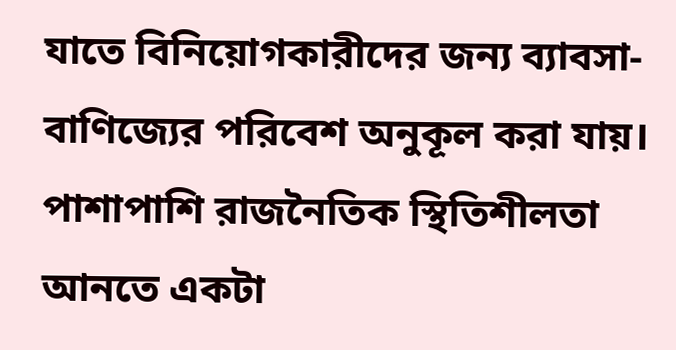যাতে বিনিয়োগকারীদের জন্য ব্যাবসা-বাণিজ্যের পরিবেশ অনুকূল করা যায়। পাশাপাশি রাজনৈতিক স্থিতিশীলতা আনতে একটা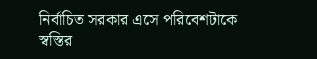নির্বাচিত সরকার এসে পরিবেশটাকে স্বস্তির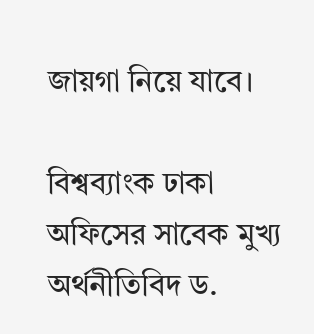জায়গা নিয়ে যাবে।

বিশ্বব্যাংক ঢাকা অফিসের সাবেক মুখ্য অর্থনীতিবিদ ড.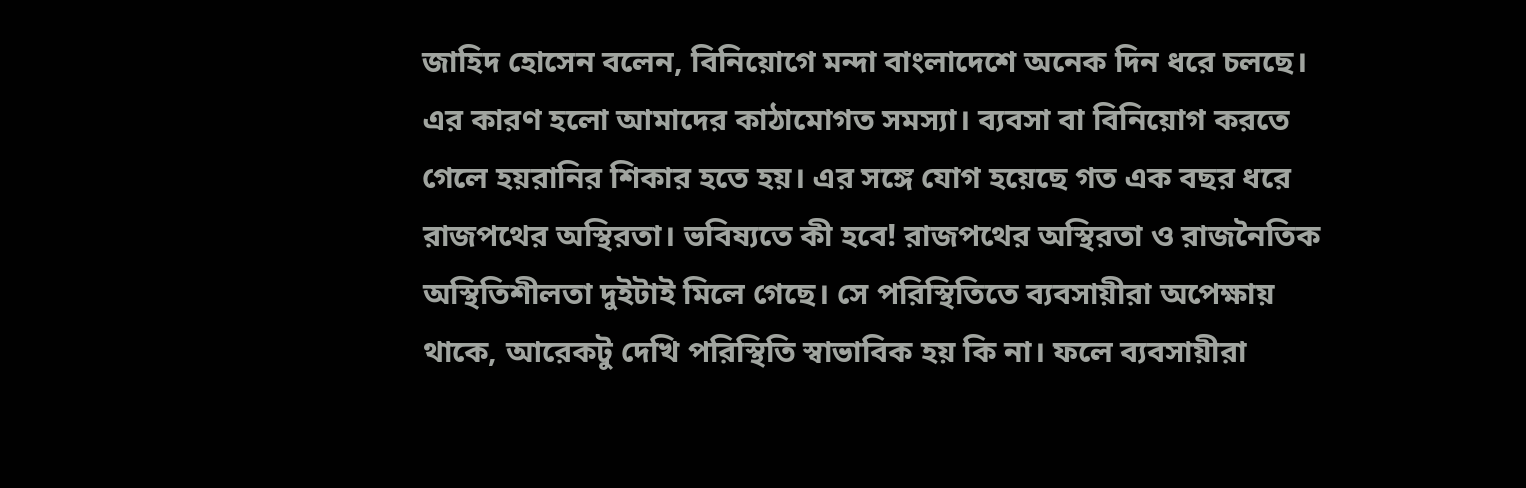জাহিদ হোসেন বলেন, বিনিয়োগে মন্দা বাংলাদেশে অনেক দিন ধরে চলছে। এর কারণ হলো আমাদের কাঠামোগত সমস্যা। ব্যবসা বা বিনিয়োগ করতে গেলে হয়রানির শিকার হতে হয়। এর সঙ্গে যোগ হয়েছে গত এক বছর ধরে রাজপথের অস্থিরতা। ভবিষ্যতে কী হবে! রাজপথের অস্থিরতা ও রাজনৈতিক অস্থিতিশীলতা দুইটাই মিলে গেছে। সে পরিস্থিতিতে ব্যবসায়ীরা অপেক্ষায় থাকে, আরেকটু দেখি পরিস্থিতি স্বাভাবিক হয় কি না। ফলে ব্যবসায়ীরা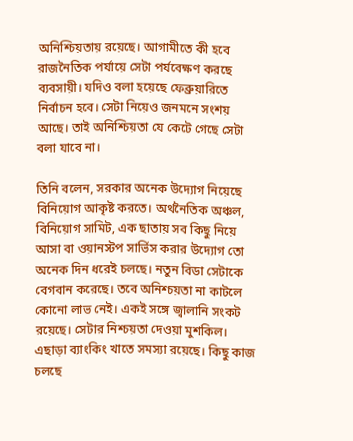অনিশ্চিয়তায় রয়েছে। আগামীতে কী হবে রাজনৈতিক পর্যায়ে সেটা পর্যবেক্ষণ করছে ব্যবসায়ী। যদিও বলা হয়েছে ফেব্রুয়ারিতে নির্বাচন হবে। সেটা নিয়েও জনমনে সংশয় আছে। তাই অনিশ্চিয়তা যে কেটে গেছে সেটা বলা যাবে না।

তিনি বলেন, সরকার অনেক উদ্যোগ নিয়েছে বিনিয়োগ আকৃষ্ট করতে। অর্থনৈতিক অঞ্চল, বিনিয়োগ সামিট, এক ছাতায় সব কিছু নিয়ে আসা বা ওয়ানস্টপ সার্ভিস করার উদ্যোগ তো অনেক দিন ধরেই চলছে। নতুন বিডা সেটাকে বেগবান করেছে। তবে অনিশ্চয়তা না কাটলে কোনো লাভ নেই। একই সঙ্গে জ্বালানি সংকট রয়েছে। সেটার নিশ্চয়তা দেওয়া মুশকিল। এছাড়া ব্যাংকিং খাতে সমস্যা রয়েছে। কিছু কাজ চলছে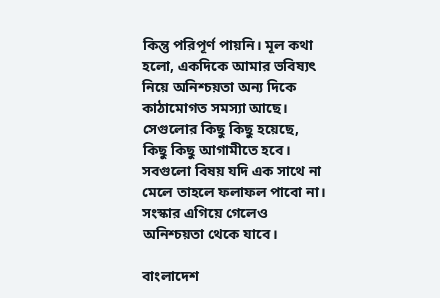কিন্তু পরিপূর্ণ পায়নি। মূল কথা হলো, একদিকে আমার ভবিষ্যৎ নিয়ে অনিশ্চয়তা অন্য দিকে কাঠামোগত সমস্যা আছে। সেগুলোর কিছু কিছু হয়েছে, কিছু কিছু আগামীতে হবে। সবগুলো বিষয় যদি এক সাথে না মেলে তাহলে ফলাফল পাবো না। সংস্কার এগিয়ে গেলেও অনিশ্চয়তা থেকে যাবে।

বাংলাদেশ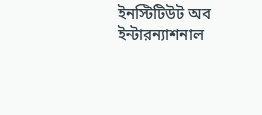ইনস্টিটিউট অব ইন্টারন্যাশনাল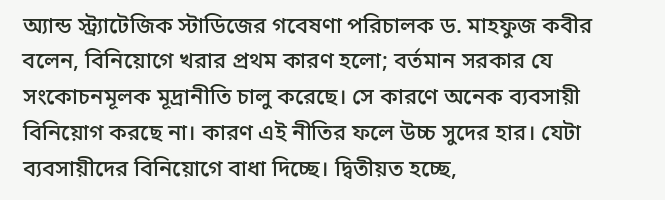অ্যান্ড স্ট্র্যাটেজিক স্টাডিজের গবেষণা পরিচালক ড. মাহফুজ কবীর বলেন, বিনিয়োগে খরার প্রথম কারণ হলো; বর্তমান সরকার যে সংকোচনমূলক মূদ্রানীতি চালু করেছে। সে কারণে অনেক ব্যবসায়ী বিনিয়োগ করছে না। কারণ এই নীতির ফলে উচ্চ সুদের হার। যেটা ব্যবসায়ীদের বিনিয়োগে বাধা দিচ্ছে। দ্বিতীয়ত হচ্ছে,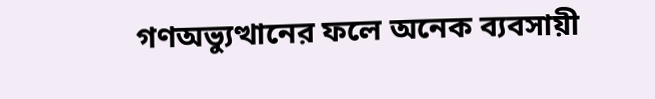গণঅভ্যুত্থানের ফলে অনেক ব্যবসায়ী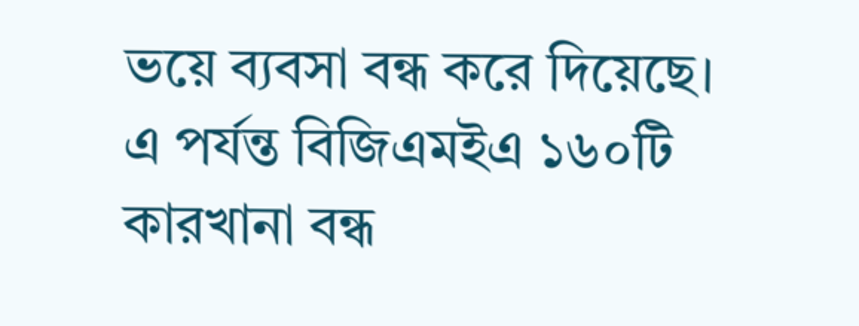ভয়ে ব্যবসা বন্ধ করে দিয়েছে। এ পর্যন্ত বিজিএমইএ ১৬০টি কারখানা বন্ধ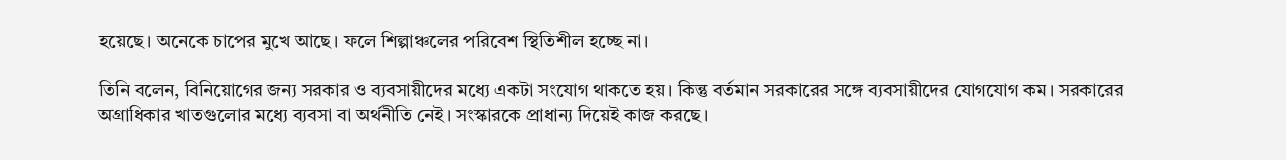হয়েছে। অনেকে চাপের মুখে আছে। ফলে শিল্পাঞ্চলের পরিবেশ স্থিতিশীল হচ্ছে না।

তিনি বলেন, বিনিয়োগের জন্য সরকার ও ব্যবসায়ীদের মধ্যে একটা সংযোগ থাকতে হয়। কিন্তু বর্তমান সরকারের সঙ্গে ব্যবসায়ীদের যোগযোগ কম। সরকারের অগ্রাধিকার খাতগুলোর মধ্যে ব্যবসা বা অর্থনীতি নেই। সংস্কারকে প্রাধান্য দিয়েই কাজ করছে।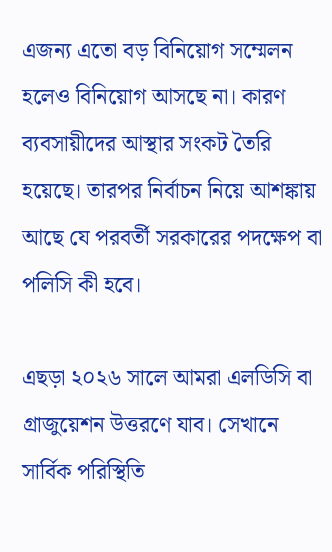এজন্য এতো বড় বিনিয়োগ সম্মেলন হলেও বিনিয়োগ আসছে না। কারণ ব্যবসায়ীদের আস্থার সংকট তৈরি হয়েছে। তারপর নির্বাচন নিয়ে আশঙ্কায় আছে যে পরবর্তী সরকারের পদক্ষেপ বা পলিসি কী হবে।

এছড়া ২০২৬ সালে আমরা এলডিসি বা গ্রাজুয়েশন উত্তরণে যাব। সেখানে সার্বিক পরিস্থিতি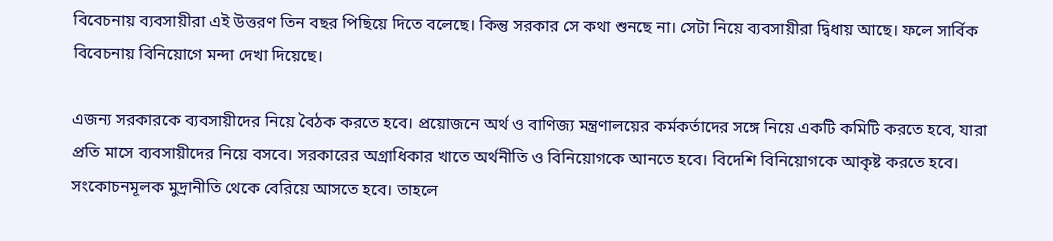বিবেচনায় ব্যবসায়ীরা এই উত্তরণ তিন বছর পিছিয়ে দিতে বলেছে। কিন্তু সরকার সে কথা শুনছে না। সেটা নিয়ে ব্যবসায়ীরা দ্বিধায় আছে। ফলে সার্বিক বিবেচনায় বিনিয়োগে মন্দা দেখা দিয়েছে।

এজন্য সরকারকে ব্যবসায়ীদের নিয়ে বৈঠক করতে হবে। প্রয়োজনে অর্থ ও বাণিজ্য মন্ত্রণালয়ের কর্মকর্তাদের সঙ্গে নিয়ে একটি কমিটি করতে হবে, যারা প্রতি মাসে ব্যবসায়ীদের নিয়ে বসবে। সরকারের অগ্রাধিকার খাতে অর্থনীতি ও বিনিয়োগকে আনতে হবে। বিদেশি বিনিয়োগকে আকৃষ্ট করতে হবে। সংকোচনমূলক মুদ্রানীতি থেকে বেরিয়ে আসতে হবে। তাহলে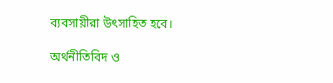ব্যবসায়ীরা উৎসাহিত হবে।

অর্থনীতিবিদ ও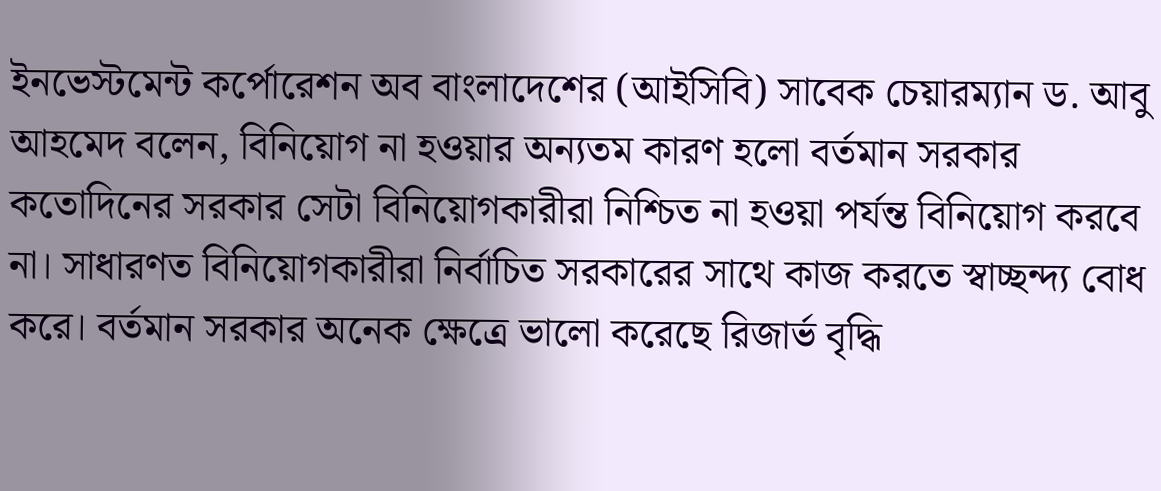ইনভেস্টমেন্ট কর্পোরেশন অব বাংলাদেশের (আইসিবি) সাবেক চেয়ারম্যান ড. আবু আহমেদ বলেন, বিনিয়োগ না হওয়ার অন্যতম কারণ হলো বর্তমান সরকার কতোদিনের সরকার সেটা বিনিয়োগকারীরা নিশ্চিত না হওয়া পর্যন্ত বিনিয়োগ করবে না। সাধারণত বিনিয়োগকারীরা নির্বাচিত সরকারের সাথে কাজ করতে স্বাচ্ছন্দ্য বোধ করে। বর্তমান সরকার অনেক ক্ষেত্রে ভালো করেছে রিজার্ভ বৃদ্ধি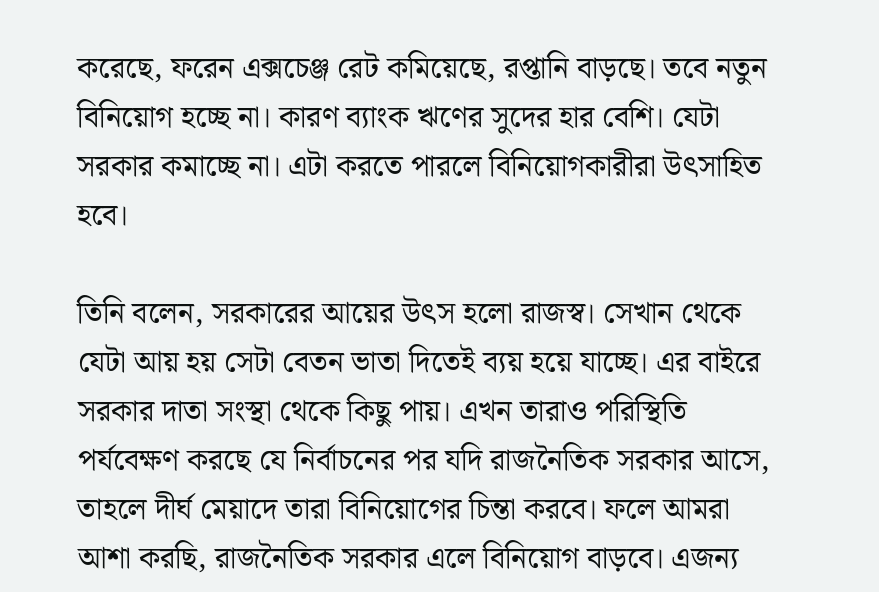করেছে, ফরেন এক্সচেঞ্জ রেট কমিয়েছে, রপ্তানি বাড়ছে। তবে নতুন বিনিয়োগ হচ্ছে না। কারণ ব্যাংক ঋণের সুদের হার বেশি। যেটা সরকার কমাচ্ছে না। এটা করতে পারলে বিনিয়োগকারীরা উৎসাহিত হবে।

তিনি বলেন, সরকারের আয়ের উৎস হলো রাজস্ব। সেখান থেকে যেটা আয় হয় সেটা বেতন ভাতা দিতেই ব্যয় হয়ে যাচ্ছে। এর বাইরে সরকার দাতা সংস্থা থেকে কিছু পায়। এখন তারাও পরিস্থিতি পর্যবেক্ষণ করছে যে নির্বাচনের পর যদি রাজনৈতিক সরকার আসে, তাহলে দীর্ঘ মেয়াদে তারা বিনিয়োগের চিন্তা করবে। ফলে আমরা আশা করছি, রাজনৈতিক সরকার এলে বিনিয়োগ বাড়বে। এজন্য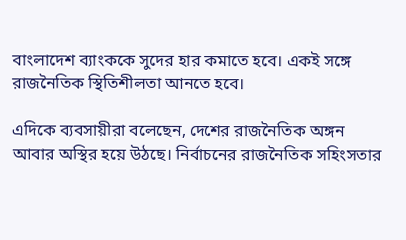বাংলাদেশ ব্যাংককে সুদের হার কমাতে হবে। একই সঙ্গে রাজনৈতিক স্থিতিশীলতা আনতে হবে।

এদিকে ব্যবসায়ীরা বলেছেন, দেশের রাজনৈতিক অঙ্গন আবার অস্থির হয়ে উঠছে। নির্বাচনের রাজনৈতিক সহিংসতার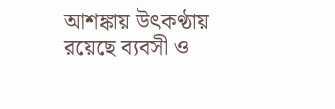আশঙ্কায় উৎকণ্ঠায় রয়েছে ব্যবসী ও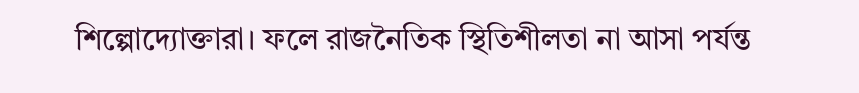শিল্পোদ্যোক্তারা। ফলে রাজনৈতিক স্থিতিশীলতা না আসা পর্যন্ত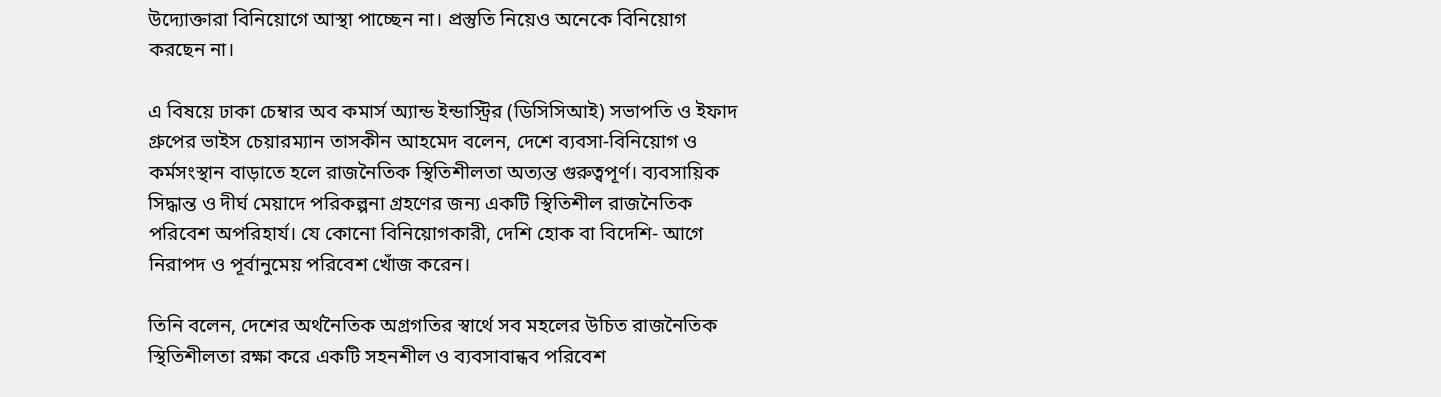উদ্যোক্তারা বিনিয়োগে আস্থা পাচ্ছেন না। প্রস্তুতি নিয়েও অনেকে বিনিয়োগ করছেন না।

এ বিষয়ে ঢাকা চেম্বার অব কমার্স অ্যান্ড ইন্ডাস্ট্রির (ডিসিসিআই) সভাপতি ও ইফাদ গ্রুপের ভাইস চেয়ারম্যান তাসকীন আহমেদ বলেন, দেশে ব্যবসা-বিনিয়োগ ও কর্মসংস্থান বাড়াতে হলে রাজনৈতিক স্থিতিশীলতা অত্যন্ত গুরুত্বপূর্ণ। ব্যবসায়িক সিদ্ধান্ত ও দীর্ঘ মেয়াদে পরিকল্পনা গ্রহণের জন্য একটি স্থিতিশীল রাজনৈতিক পরিবেশ অপরিহার্য। যে কোনো বিনিয়োগকারী, দেশি হোক বা বিদেশি- আগে নিরাপদ ও পূর্বানুমেয় পরিবেশ খোঁজ করেন।

তিনি বলেন, দেশের অর্থনৈতিক অগ্রগতির স্বার্থে সব মহলের উচিত রাজনৈতিক স্থিতিশীলতা রক্ষা করে একটি সহনশীল ও ব্যবসাবান্ধব পরিবেশ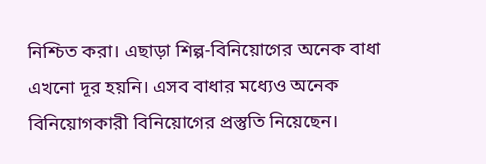নিশ্চিত করা। এছাড়া শিল্প-বিনিয়োগের অনেক বাধা এখনো দূর হয়নি। এসব বাধার মধ্যেও অনেক বিনিয়োগকারী বিনিয়োগের প্রস্তুতি নিয়েছেন।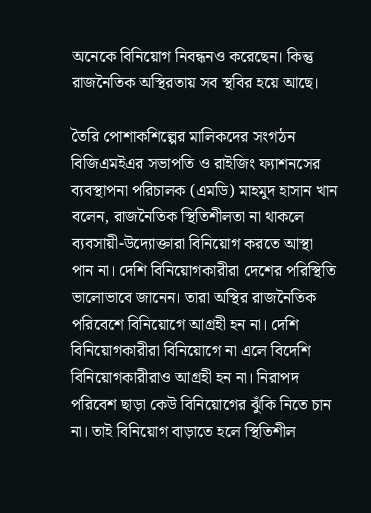অনেকে বিনিয়োগ নিবন্ধনও করেছেন। কিন্তু রাজনৈতিক অস্থিরতায় সব স্থবির হয়ে আছে।

তৈরি পোশাকশিল্পের মালিকদের সংগঠন বিজিএমইএর সভাপতি ও রাইজিং ফ্যাশনসের ব্যবস্থাপনা পরিচালক (এমডি) মাহমুদ হাসান খান বলেন, রাজনৈতিক স্থিতিশীলতা না থাকলে ব্যবসায়ী-উদ্যোক্তারা বিনিয়োগ করতে আস্থা পান না। দেশি বিনিয়োগকারীরা দেশের পরিস্থিতি ভালোভাবে জানেন। তারা অস্থির রাজনৈতিক পরিবেশে বিনিয়োগে আগ্রহী হন না। দেশি বিনিয়োগকারীরা বিনিয়োগে না এলে বিদেশি বিনিয়োগকারীরাও আগ্রহী হন না। নিরাপদ পরিবেশ ছাড়া কেউ বিনিয়োগের ঝুঁকি নিতে চান না। তাই বিনিয়োগ বাড়াতে হলে স্থিতিশীল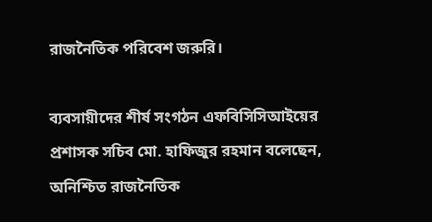রাজনৈতিক পরিবেশ জরুরি।

ব্যবসায়ীদের শীর্ষ সংগঠন এফবিসিসিআইয়ের প্রশাসক সচিব মো. হাফিজুর রহমান বলেছেন, অনিশ্চিত রাজনৈতিক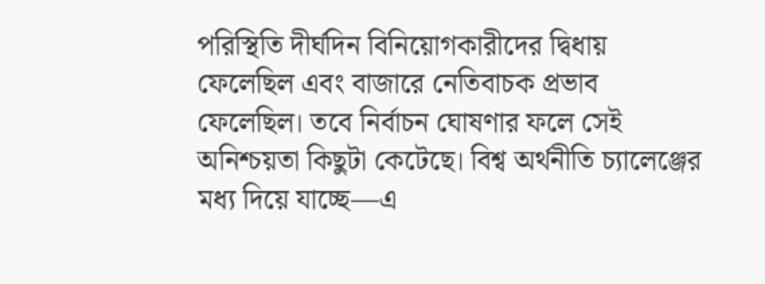পরিস্থিতি দীর্ঘদিন বিনিয়োগকারীদের দ্বিধায় ফেলেছিল এবং বাজারে নেতিবাচক প্রভাব ফেলেছিল। তবে নির্বাচন ঘোষণার ফলে সেই অনিশ্চয়তা কিছুটা কেটেছে। বিশ্ব অর্থনীতি চ্যালেঞ্জের মধ্য দিয়ে যাচ্ছে—এ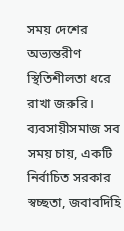সময় দেশের অভ্যন্তরীণ স্থিতিশীলতা ধরে রাখা জরুরি। ব্যবসায়ীসমাজ সব সময় চায়, একটি নির্বাচিত সরকার স্বচ্ছতা, জবাবদিহি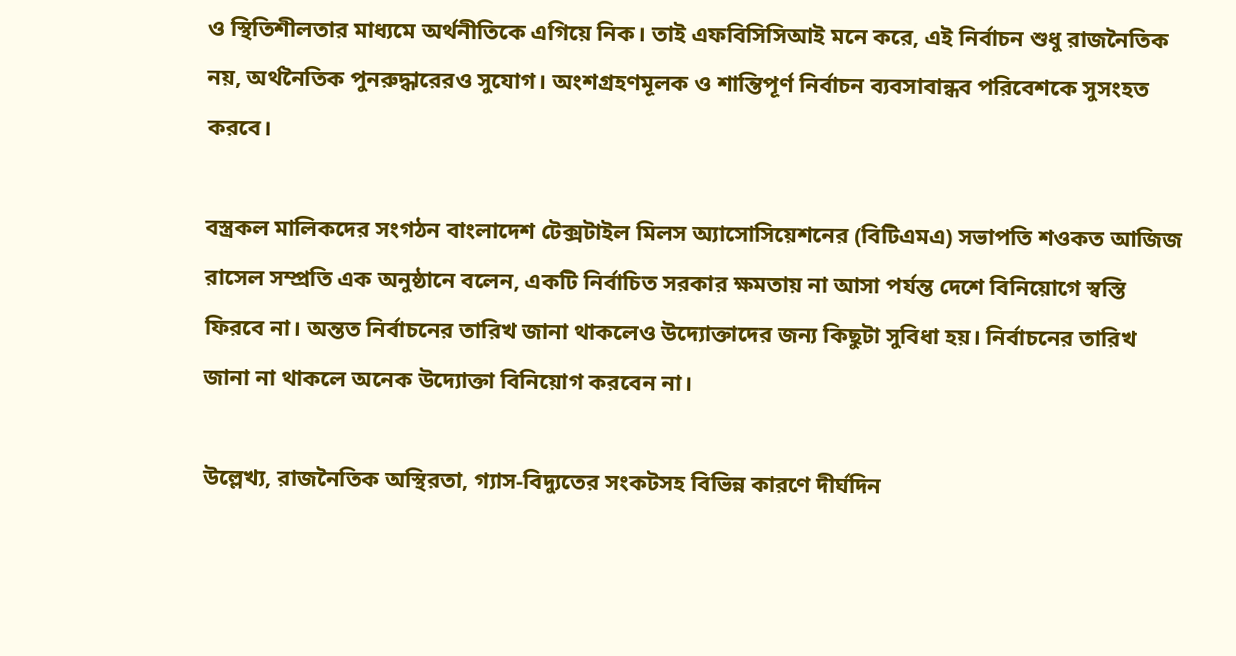ও স্থিতিশীলতার মাধ্যমে অর্থনীতিকে এগিয়ে নিক। তাই এফবিসিসিআই মনে করে, এই নির্বাচন শুধু রাজনৈতিক নয়, অর্থনৈতিক পুনরুদ্ধারেরও সুযোগ। অংশগ্রহণমূলক ও শান্তিপূর্ণ নির্বাচন ব্যবসাবান্ধব পরিবেশকে সুসংহত করবে।

বস্ত্রকল মালিকদের সংগঠন বাংলাদেশ টেক্সটাইল মিলস অ্যাসোসিয়েশনের (বিটিএমএ) সভাপতি শওকত আজিজ রাসেল সম্প্রতি এক অনুষ্ঠানে বলেন, একটি নির্বাচিত সরকার ক্ষমতায় না আসা পর্যন্ত দেশে বিনিয়োগে স্বস্তি ফিরবে না। অন্তত নির্বাচনের তারিখ জানা থাকলেও উদ্যোক্তাদের জন্য কিছুটা সুবিধা হয়। নির্বাচনের তারিখ জানা না থাকলে অনেক উদ্যোক্তা বিনিয়োগ করবেন না।

উল্লেখ্য, রাজনৈতিক অস্থিরতা, গ্যাস-বিদ্যুতের সংকটসহ বিভিন্ন কারণে দীর্ঘদিন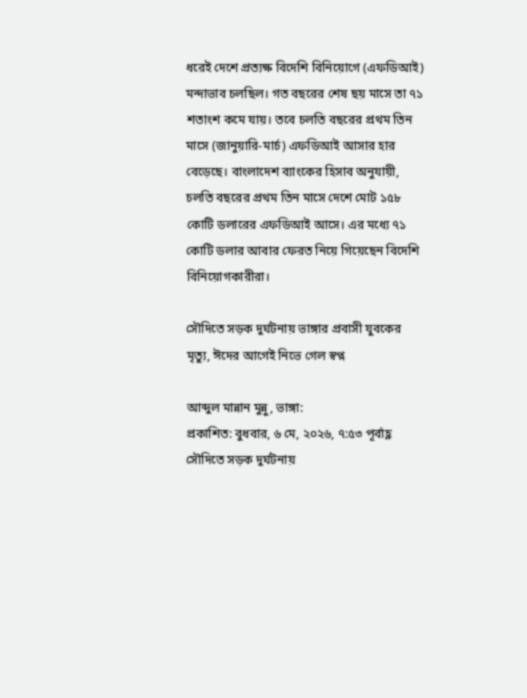ধরেই দেশে প্রত্যক্ষ বিদেশি বিনিয়োগে (এফডিআই) মন্দাভাব চলছিল। গত বছরের শেষ ছয় মাসে তা ৭১ শতাংশ কমে যায়। তবে চলতি বছরের প্রথম তিন মাসে (জানুয়ারি-মার্চ) এফডিআই আসার হার বেড়েছে। বাংলাদেশ ব্যাংকের হিসাব অনুযায়ী, চলতি বছরের প্রথম তিন মাসে দেশে মোট ১৫৮ কোটি ডলারের এফডিআই আসে। এর মধ্যে ৭১ কোটি ডলার আবার ফেরত নিয়ে গিয়েছেন বিদেশি বিনিয়োগকারীরা।

সৌদিতে সড়ক দুর্ঘটনায় ভাঙ্গার প্রবাসী যুবকের মৃত্যু, ঈদের আগেই নিভে গেল স্বপ্ন

আব্দুল মান্নান মুন্নু, ভাঙ্গা:
প্রকাশিত: বুধবার, ৬ মে, ২০২৬, ৭:৫৩ পূর্বাহ্ণ
সৌদিতে সড়ক দুর্ঘটনায়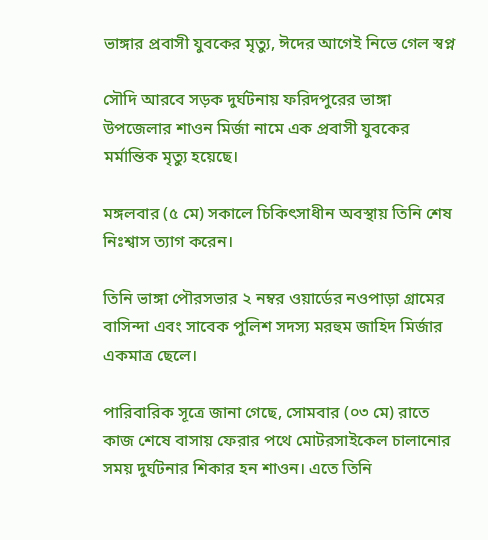ভাঙ্গার প্রবাসী যুবকের মৃত্যু, ঈদের আগেই নিভে গেল স্বপ্ন

সৌদি আরবে সড়ক দুর্ঘটনায় ফরিদপুরের ভাঙ্গা উপজেলার শাওন মির্জা নামে এক প্রবাসী যুবকের মর্মান্তিক মৃত্যু হয়েছে।

মঙ্গলবার (৫ মে) সকালে চিকিৎসাধীন অবস্থায় তিনি শেষ নিঃশ্বাস ত্যাগ করেন।

তিনি ভাঙ্গা পৌরসভার ২ নম্বর ওয়ার্ডের নওপাড়া গ্রামের বাসিন্দা এবং সাবেক পুলিশ সদস্য মরহুম জাহিদ মির্জার একমাত্র ছেলে।

পারিবারিক সূত্রে জানা গেছে, সোমবার (০৩ মে) রাতে কাজ শেষে বাসায় ফেরার পথে মোটরসাইকেল চালানোর সময় দুর্ঘটনার শিকার হন শাওন। এতে তিনি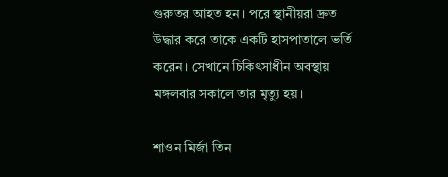গুরুতর আহত হন। পরে স্থানীয়রা দ্রুত উদ্ধার করে তাকে একটি হাসপাতালে ভর্তি করেন। সেখানে চিকিৎসাধীন অবস্থায় মঙ্গলবার সকালে তার মৃত্যু হয়।

শাওন মির্জা তিন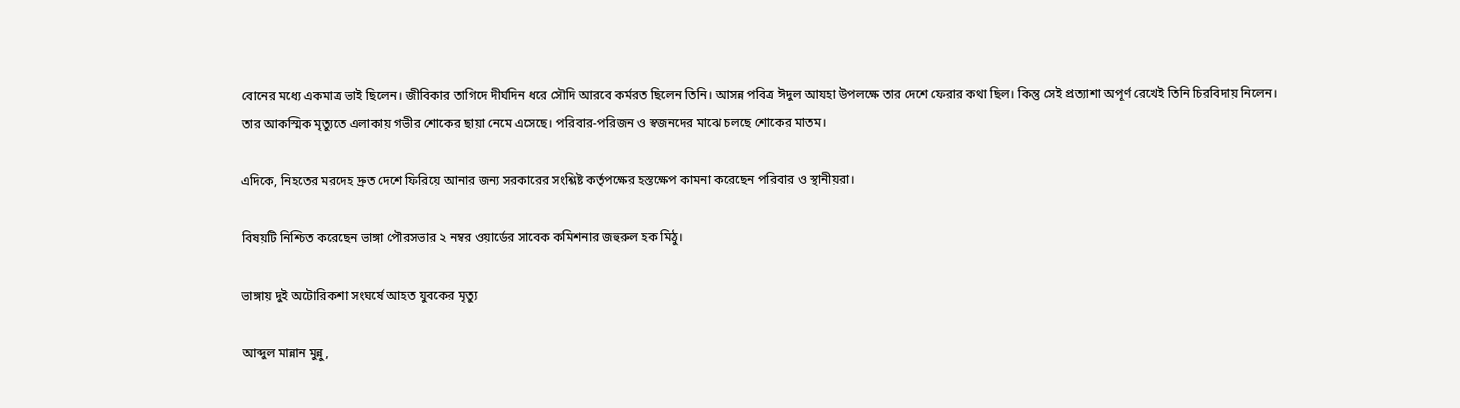বোনের মধ্যে একমাত্র ভাই ছিলেন। জীবিকার তাগিদে দীর্ঘদিন ধরে সৌদি আরবে কর্মরত ছিলেন তিনি। আসন্ন পবিত্র ঈদুল আযহা উপলক্ষে তার দেশে ফেরার কথা ছিল। কিন্তু সেই প্রত্যাশা অপূর্ণ রেখেই তিনি চিরবিদায় নিলেন।
তার আকস্মিক মৃত্যুতে এলাকায় গভীর শোকের ছায়া নেমে এসেছে। পরিবার-পরিজন ও স্বজনদের মাঝে চলছে শোকের মাতম।

এদিকে, নিহতের মরদেহ দ্রুত দেশে ফিরিয়ে আনার জন্য সরকারের সংশ্লিষ্ট কর্তৃপক্ষের হস্তক্ষেপ কামনা করেছেন পরিবার ও স্থানীয়রা।

বিষয়টি নিশ্চিত করেছেন ভাঙ্গা পৌরসভার ২ নম্বর ওয়ার্ডের সাবেক কমিশনার জহুরুল হক মিঠু।

ভাঙ্গায় দুই অটোরিকশা সংঘর্ষে আহত যুবকের মৃত্যু

আব্দুল মান্নান মুন্নু,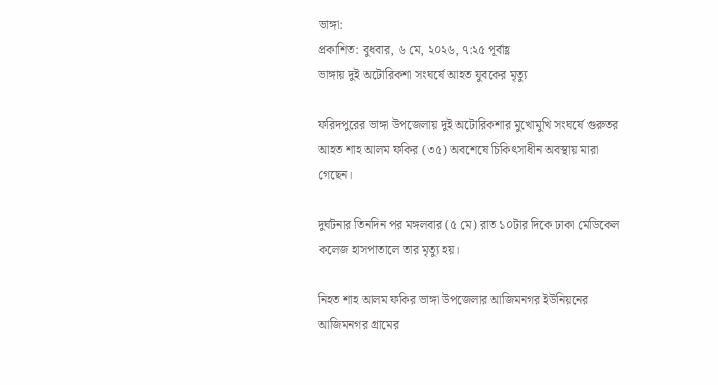ভাঙ্গা:
প্রকাশিত: বুধবার, ৬ মে, ২০২৬, ৭:২৫ পূর্বাহ্ণ
ভাঙ্গায় দুই অটোরিকশা সংঘর্ষে আহত যুবকের মৃত্যু

ফরিদপুরের ভাঙ্গা উপজেলায় দুই অটোরিকশার মুখোমুখি সংঘর্ষে গুরুতর আহত শাহ আলম ফকির (৩৫) অবশেষে চিকিৎসাধীন অবস্থায় মারা গেছেন।

দুর্ঘটনার তিনদিন পর মঙ্গলবার (৫ মে) রাত ১০টার দিকে ঢাকা মেডিকেল কলেজ হাসপাতালে তার মৃত্যু হয়।

নিহত শাহ আলম ফকির ভাঙ্গা উপজেলার আজিমনগর ইউনিয়নের আজিমনগর গ্রামের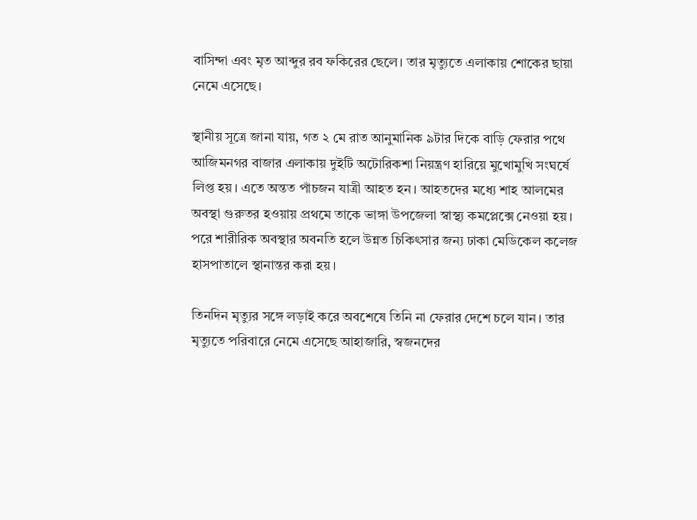বাসিন্দা এবং মৃত আব্দুর রব ফকিরের ছেলে। তার মৃত্যুতে এলাকায় শোকের ছায়া নেমে এসেছে।

স্থানীয় সূত্রে জানা যায়, গত ২ মে রাত আনুমানিক ৯টার দিকে বাড়ি ফেরার পথে আজিমনগর বাজার এলাকায় দুইটি অটোরিকশা নিয়ন্ত্রণ হারিয়ে মুখোমুখি সংঘর্ষে লিপ্ত হয়। এতে অন্তত পাঁচজন যাত্রী আহত হন। আহতদের মধ্যে শাহ আলমের অবস্থা গুরুতর হওয়ায় প্রথমে তাকে ভাঙ্গা উপজেলা স্বাস্থ্য কমপ্লেক্সে নেওয়া হয়। পরে শারীরিক অবস্থার অবনতি হলে উন্নত চিকিৎসার জন্য ঢাকা মেডিকেল কলেজ হাসপাতালে স্থানান্তর করা হয়।

তিনদিন মৃত্যুর সঙ্গে লড়াই করে অবশেষে তিনি না ফেরার দেশে চলে যান। তার মৃত্যুতে পরিবারে নেমে এসেছে আহাজারি, স্বজনদের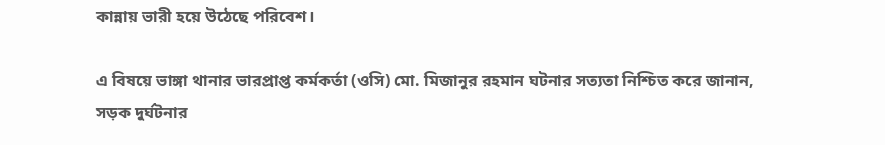কান্নায় ভারী হয়ে উঠেছে পরিবেশ।

এ বিষয়ে ভাঙ্গা থানার ভারপ্রাপ্ত কর্মকর্তা (ওসি) মো. মিজানুর রহমান ঘটনার সত্যতা নিশ্চিত করে জানান, সড়ক দুর্ঘটনার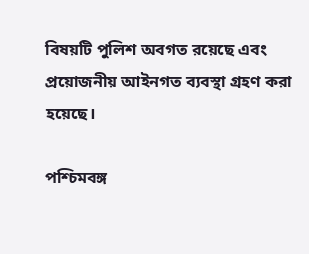বিষয়টি পুলিশ অবগত রয়েছে এবং প্রয়োজনীয় আইনগত ব্যবস্থা গ্রহণ করা হয়েছে।

পশ্চিমবঙ্গ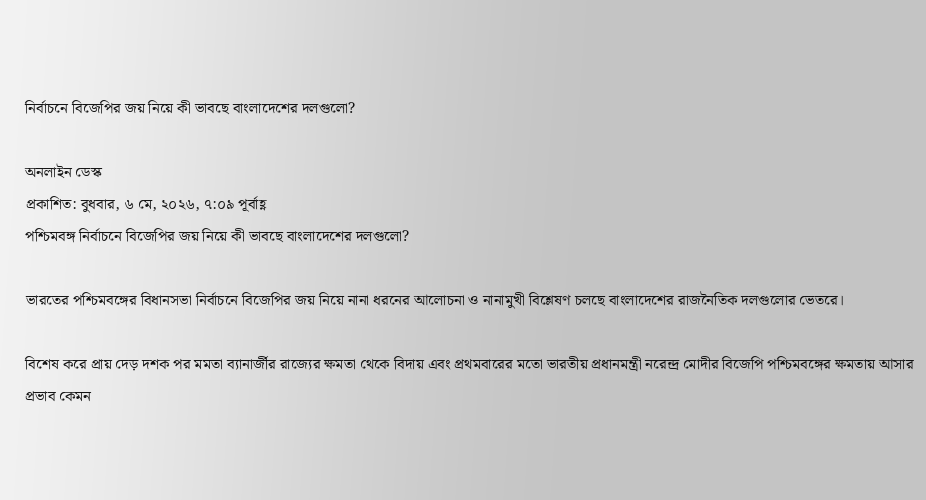নির্বাচনে বিজেপির জয় নিয়ে কী ভাবছে বাংলাদেশের দলগুলো?

অনলাইন ডেস্ক
প্রকাশিত: বুধবার, ৬ মে, ২০২৬, ৭:০৯ পূর্বাহ্ণ
পশ্চিমবঙ্গ নির্বাচনে বিজেপির জয় নিয়ে কী ভাবছে বাংলাদেশের দলগুলো?

ভারতের পশ্চিমবঙ্গের বিধানসভা নির্বাচনে বিজেপির জয় নিয়ে নানা ধরনের আলোচনা ও নানামুখী বিশ্লেষণ চলছে বাংলাদেশের রাজনৈতিক দলগুলোর ভেতরে।

বিশেষ করে প্রায় দেড় দশক পর মমতা ব্যানার্জীর রাজ্যের ক্ষমতা থেকে বিদায় এবং প্রথমবারের মতো ভারতীয় প্রধানমন্ত্রী নরেন্দ্র মোদীর বিজেপি পশ্চিমবঙ্গের ক্ষমতায় আসার প্রভাব কেমন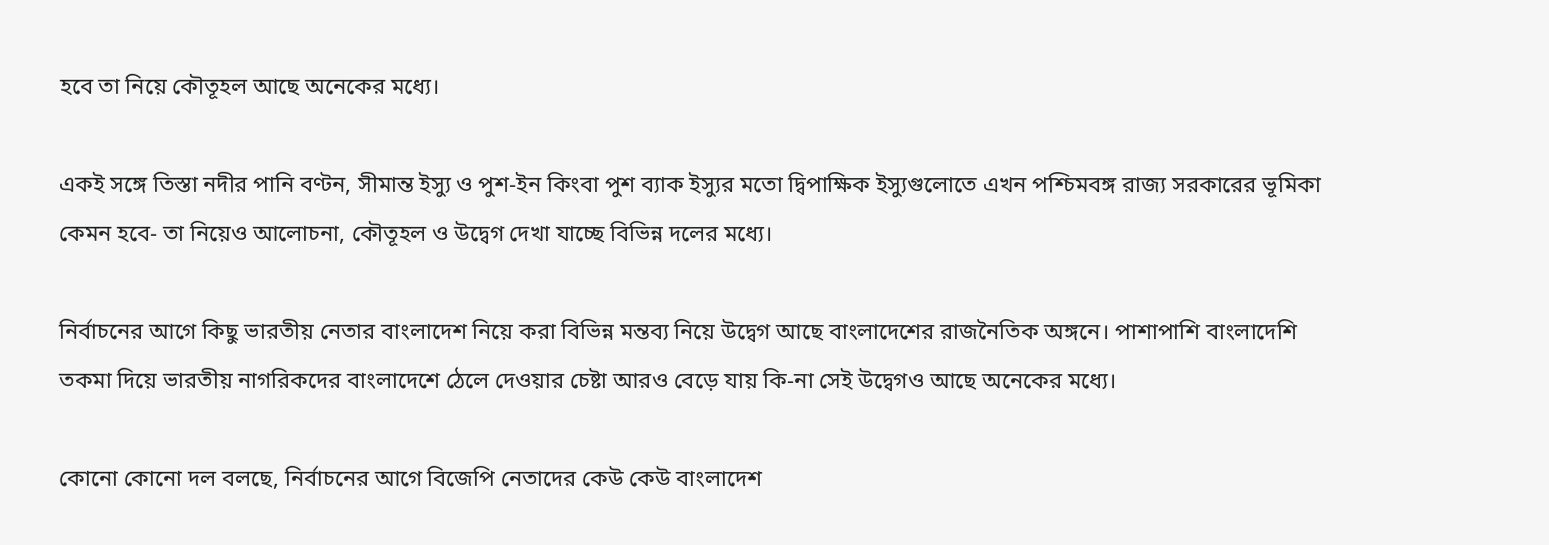হবে তা নিয়ে কৌতূহল আছে অনেকের মধ্যে।

একই সঙ্গে তিস্তা নদীর পানি বণ্টন, সীমান্ত ইস্যু ও পুশ-ইন কিংবা পুশ ব্যাক ইস্যুর মতো দ্বিপাক্ষিক ইস্যুগুলোতে এখন পশ্চিমবঙ্গ রাজ্য সরকারের ভূমিকা কেমন হবে- তা নিয়েও আলোচনা, কৌতূহল ও উদ্বেগ দেখা যাচ্ছে বিভিন্ন দলের মধ্যে।

নির্বাচনের আগে কিছু ভারতীয় নেতার বাংলাদেশ নিয়ে করা বিভিন্ন মন্তব্য নিয়ে উদ্বেগ আছে বাংলাদেশের রাজনৈতিক অঙ্গনে। পাশাপাশি বাংলাদেশি তকমা দিয়ে ভারতীয় নাগরিকদের বাংলাদেশে ঠেলে দেওয়ার চেষ্টা আরও বেড়ে যায় কি-না সেই উদ্বেগও আছে অনেকের মধ্যে।

কোনো কোনো দল বলছে, নির্বাচনের আগে বিজেপি নেতাদের কেউ কেউ বাংলাদেশ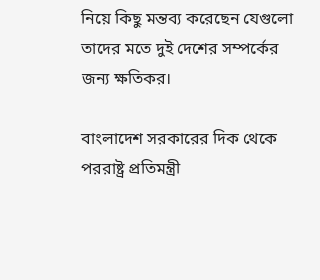নিয়ে কিছু মন্তব্য করেছেন যেগুলো তাদের মতে দুই দেশের সম্পর্কের জন্য ক্ষতিকর।

বাংলাদেশ সরকারের দিক থেকে পররাষ্ট্র প্রতিমন্ত্রী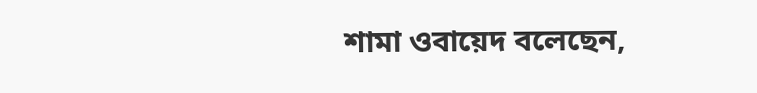শামা ওবায়েদ বলেছেন,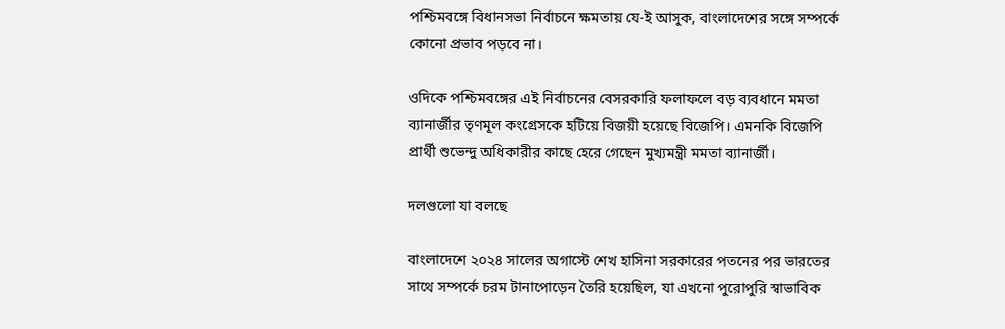পশ্চিমবঙ্গে বিধানসভা নির্বাচনে ক্ষমতায় যে-ই আসুক, বাংলাদেশের সঙ্গে সম্পর্কে কোনো প্রভাব পড়বে না।

ওদিকে পশ্চিমবঙ্গের এই নির্বাচনের বেসরকারি ফলাফলে বড় ব্যবধানে মমতা ব্যানার্জীর তৃণমূল কংগ্রেসকে হটিয়ে বিজয়ী হয়েছে বিজেপি। এমনকি বিজেপি প্রার্থী শুভেন্দু অধিকারীর কাছে হেরে গেছেন মুখ্যমন্ত্রী মমতা ব্যানার্জী।

দলগুলো যা বলছে

বাংলাদেশে ২০২৪ সালের অগাস্টে শেখ হাসিনা সরকারের পতনের পর ভারতের সাথে সম্পর্কে চরম টানাপোড়েন তৈরি হয়েছিল, যা এখনো পুরোপুরি স্বাভাবিক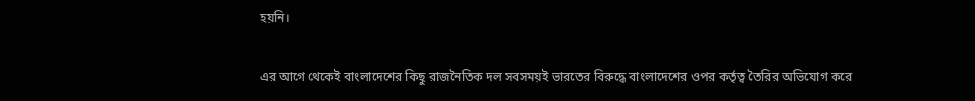হয়নি।

এর আগে থেকেই বাংলাদেশের কিছু রাজনৈতিক দল সবসময়ই ভারতের বিরুদ্ধে বাংলাদেশের ওপর কর্তৃত্ব তৈরির অভিযোগ করে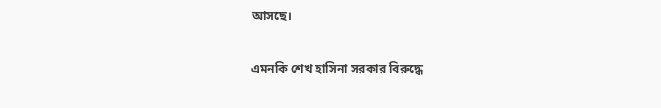আসছে।

এমনকি শেখ হাসিনা সরকার বিরুদ্ধে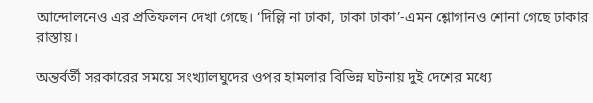আন্দোলনেও এর প্রতিফলন দেখা গেছে। ‘দিল্লি না ঢাকা, ঢাকা ঢাকা’-এমন শ্লোগানও শোনা গেছে ঢাকার রাস্তায়।

অন্তর্বর্তী সরকারের সময়ে সংখ্যালঘুদের ওপর হামলার বিভিন্ন ঘটনায় দুই দেশের মধ্যে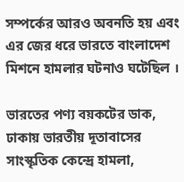সম্পর্কের আরও অবনতি হয় এবং এর জের ধরে ভারতে বাংলাদেশ মিশনে হামলার ঘটনাও ঘটেছিল ।

ভারতের পণ্য বয়কটের ডাক, ঢাকায় ভারতীয় দূতাবাসের সাংস্কৃতিক কেন্দ্রে হামলা,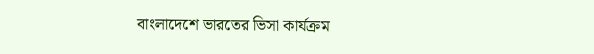বাংলাদেশে ভারতের ভিসা কার্যক্রম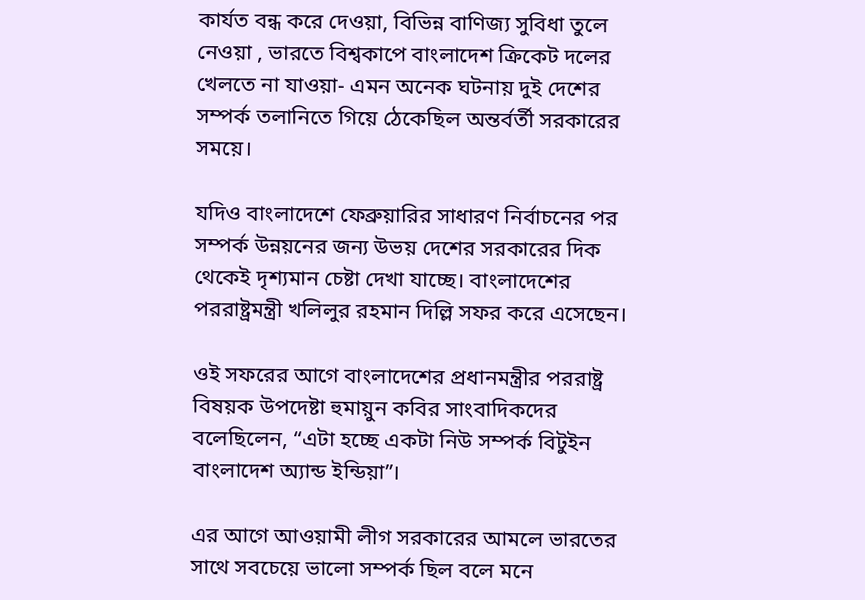কার্যত বন্ধ করে দেওয়া, বিভিন্ন বাণিজ্য সুবিধা তুলে নেওয়া , ভারতে বিশ্বকাপে বাংলাদেশ ক্রিকেট দলের খেলতে না যাওয়া- এমন অনেক ঘটনায় দুই দেশের সম্পর্ক তলানিতে গিয়ে ঠেকেছিল অন্তর্বর্তী সরকারের সময়ে।

যদিও বাংলাদেশে ফেব্রুয়ারির সাধারণ নির্বাচনের পর সম্পর্ক উন্নয়নের জন্য উভয় দেশের সরকারের দিক থেকেই দৃশ্যমান চেষ্টা দেখা যাচ্ছে। বাংলাদেশের পররাষ্ট্রমন্ত্রী খলিলুর রহমান দিল্লি সফর করে এসেছেন।

ওই সফরের আগে বাংলাদেশের প্রধানমন্ত্রীর পররাষ্ট্র বিষয়ক উপদেষ্টা হুমায়ুন কবির সাংবাদিকদের বলেছিলেন, “এটা হচ্ছে একটা নিউ সম্পর্ক বিটুইন বাংলাদেশ অ্যান্ড ইন্ডিয়া”।

এর আগে আওয়ামী লীগ সরকারের আমলে ভারতের সাথে সবচেয়ে ভালো সম্পর্ক ছিল বলে মনে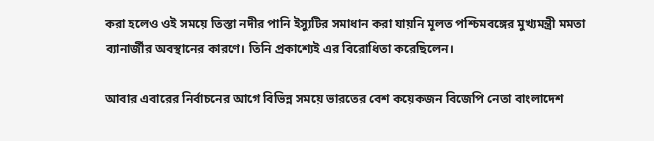করা হলেও ওই সময়ে তিস্তা নদীর পানি ইস্যুটির সমাধান করা যায়নি মূলত পশ্চিমবঙ্গের মুখ্যমন্ত্রী মমতা ব্যানার্জীর অবস্থানের কারণে। তিনি প্রকাশ্যেই এর বিরোধিতা করেছিলেন।

আবার এবারের নির্বাচনের আগে বিভিন্ন সময়ে ভারতের বেশ কয়েকজন বিজেপি নেতা বাংলাদেশ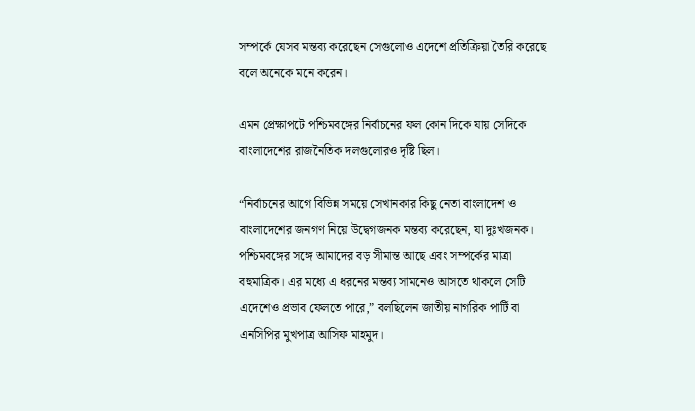সম্পর্কে যেসব মন্তব্য করেছেন সেগুলোও এদেশে প্রতিক্রিয়া তৈরি করেছে বলে অনেকে মনে করেন।

এমন প্রেক্ষাপটে পশ্চিমবঙ্গের নির্বাচনের ফল কোন দিকে যায় সেদিকে বাংলাদেশের রাজনৈতিক দলগুলোরও দৃষ্টি ছিল।

“নির্বাচনের আগে বিভিন্ন সময়ে সেখানকার কিছু নেতা বাংলাদেশ ও বাংলাদেশের জনগণ নিয়ে উদ্বেগজনক মন্তব্য করেছেন, যা দুঃখজনক। পশ্চিমবঙ্গের সঙ্গে আমাদের বড় সীমান্ত আছে এবং সম্পর্কের মাত্রা বহুমাত্রিক। এর মধ্যে এ ধরনের মন্তব্য সামনেও আসতে থাকলে সেটি এদেশেও প্রভাব ফেলতে পারে,” বলছিলেন জাতীয় নাগরিক পার্টি বা এনসিপির মুখপাত্র আসিফ মাহমুদ।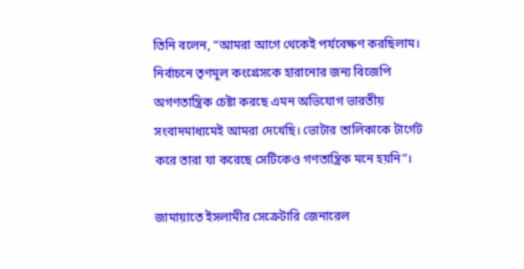তিনি বলেন, “আমরা আগে থেকেই পর্যবেক্ষণ করছিলাম। নির্বাচনে তৃণমূল কংগ্রেসকে হারানোর জন্য বিজেপি অগণতান্ত্রিক চেষ্টা করছে এমন অভিযোগ ভারতীয় সংবাদমাধ্যমেই আমরা দেখেছি। ভোটার তালিকাকে টার্গেট করে তারা যা করেছে সেটিকেও গণতান্ত্রিক মনে হয়নি”।

জামায়াতে ইসলামীর সেক্রেটারি জেনারেল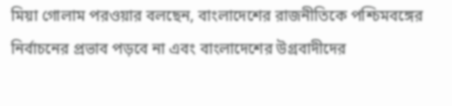মিয়া গোলাম পরওয়ার বলছেন, বাংলাদেশের রাজনীতিকে পশ্চিমবঙ্গের নির্বাচনের প্রভাব পড়বে না এবং বাংলাদেশের উগ্রবাদীদের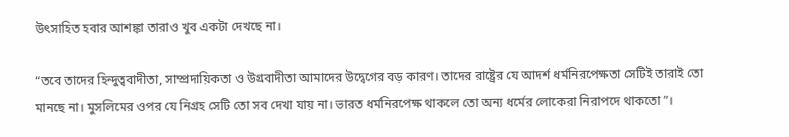উৎসাহিত হবার আশঙ্কা তারাও খুব একটা দেখছে না।

“তবে তাদের হিন্দুত্ববাদীতা, সাম্প্রদায়িকতা ও উগ্রবাদীতা আমাদের উদ্বেগের বড় কারণ। তাদের রাষ্ট্রের যে আদর্শ ধর্মনিরপেক্ষতা সেটিই তারাই তো মানছে না। মুসলিমের ওপর যে নিগ্রহ সেটি তো সব দেখা যায় না। ভারত ধর্মনিরপেক্ষ থাকলে তো অন্য ধর্মের লোকেরা নিরাপদে থাকতো”।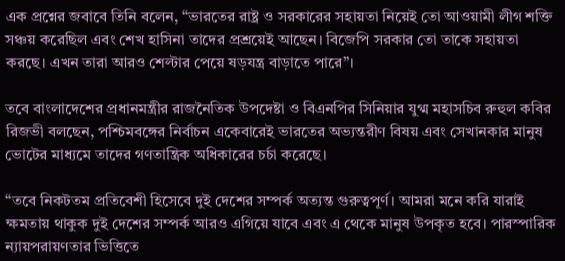এক প্রশ্নের জবাবে তিনি বলেন, “ভারতের রাষ্ট্র ও সরকারের সহায়তা নিয়েই তো আওয়ামী লীগ শক্তি সঞ্চয় করেছিল এবং শেখ হাসিনা তাদের প্রশ্রয়েই আছেন। বিজেপি সরকার তো তাকে সহায়তা করছে। এখন তারা আরও শেল্টার পেয়ে ষড়যন্ত্র বাড়াতে পারে”।

তবে বাংলাদেশের প্রধানমন্ত্রীর রাজনৈতিক উপদেষ্টা ও বিএনপির সিনিয়ার যুগ্ম মহাসচিব রুহুল কবির রিজভী বলছেন, পশ্চিমবঙ্গের নির্বাচন একেবারেই ভারতের অভ্যন্তরীণ বিষয় এবং সেখানকার মানুষ ভোটের মাধ্যমে তাদের গণতান্ত্রিক অধিকারের চর্চা করেছে।

“তবে নিকটতম প্রতিবেশী হিসেবে দুই দেশের সম্পর্ক অত্যন্ত গুরুত্বপূর্ণ। আমরা মনে করি যারাই ক্ষমতায় থাকুক দুই দেশের সম্পর্ক আরও এগিয়ে যাবে এবং এ থেকে মানুষ উপকৃত হবে। পারস্পারিক ন্যায়পরায়ণতার ভিত্তিতে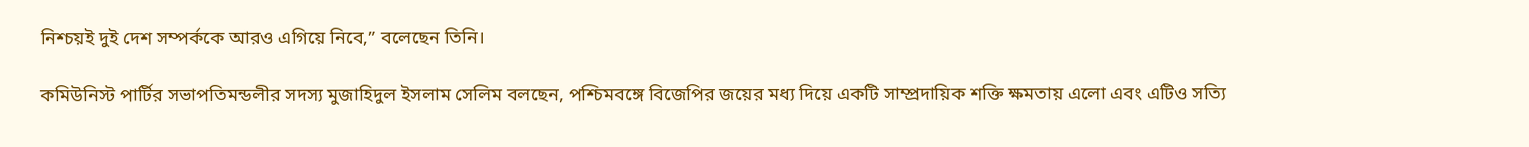নিশ্চয়ই দুই দেশ সম্পর্ককে আরও এগিয়ে নিবে,” বলেছেন তিনি।

কমিউনিস্ট পার্টির সভাপতিমন্ডলীর সদস্য মুজাহিদুল ইসলাম সেলিম বলছেন, পশ্চিমবঙ্গে বিজেপির জয়ের মধ্য দিয়ে একটি সাম্প্রদায়িক শক্তি ক্ষমতায় এলো এবং এটিও সত্যি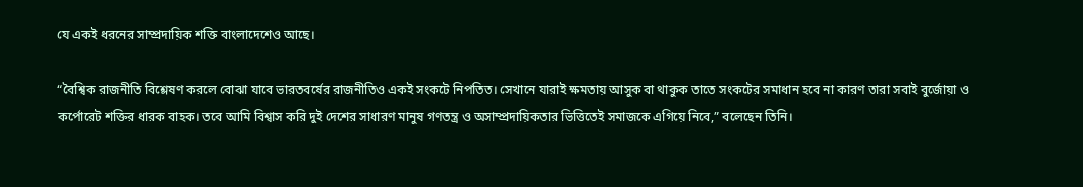যে একই ধরনের সাম্প্রদায়িক শক্তি বাংলাদেশেও আছে।

“বৈশ্বিক রাজনীতি বিশ্লেষণ করলে বোঝা যাবে ভারতবর্ষের রাজনীতিও একই সংকটে নিপতিত। সেখানে যারাই ক্ষমতায় আসুক বা থাকুক তাতে সংকটের সমাধান হবে না কারণ তারা সবাই বুর্জোয়া ও কর্পোরেট শক্তির ধারক বাহক। তবে আমি বিশ্বাস করি দুই দেশের সাধারণ মানুষ গণতন্ত্র ও অসাম্প্রদায়িকতার ভিত্তিতেই সমাজকে এগিয়ে নিবে,” বলেছেন তিনি।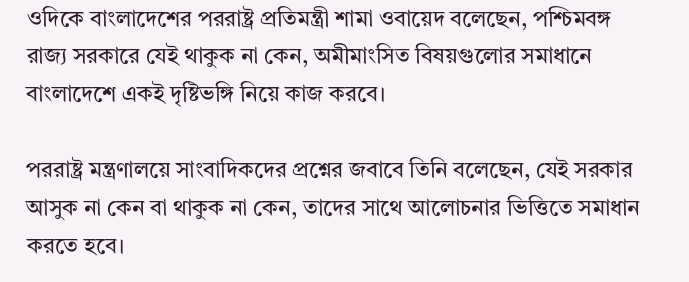ওদিকে বাংলাদেশের পররাষ্ট্র প্রতিমন্ত্রী শামা ওবায়েদ বলেছেন, পশ্চিমবঙ্গ রাজ্য সরকারে যেই থাকুক না কেন, অমীমাংসিত বিষয়গুলোর সমাধানে বাংলাদেশে একই দৃষ্টিভঙ্গি নিয়ে কাজ করবে।

পররাষ্ট্র মন্ত্রণালয়ে সাংবাদিকদের প্রশ্নের জবাবে তিনি বলেছেন, যেই সরকার আসুক না কেন বা থাকুক না কেন, তাদের সাথে আলোচনার ভিত্তিতে সমাধান করতে হবে।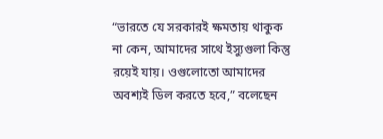“ভারতে যে সরকারই ক্ষমতায় থাকুক না কেন, আমাদের সাথে ইস্যুগুলা কিন্তু রয়েই যায়। ওগুলোতো আমাদের অবশ্যই ডিল করতে হবে,” বলেছেন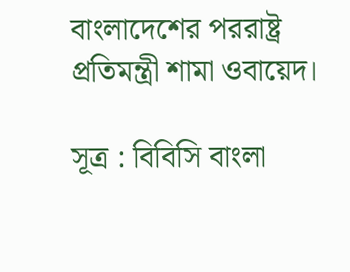বাংলাদেশের পররাষ্ট্র প্রতিমন্ত্রী শামা ওবায়েদ।

সূত্র : বিবিসি বাংলা